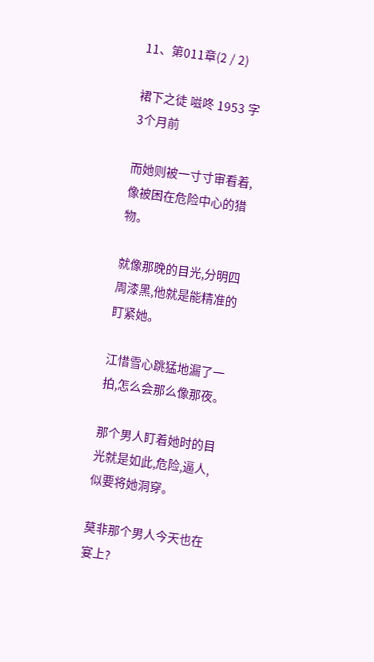11、第011章(2 / 2)

裙下之徒 嗞咚 1953 字 3个月前

而她则被一寸寸审看着,像被困在危险中心的猎物。

就像那晚的目光,分明四周漆黑,他就是能精准的盯紧她。

江惜雪心跳猛地漏了一拍,怎么会那么像那夜。

那个男人盯着她时的目光就是如此,危险,逼人,似要将她洞穿。

莫非那个男人今天也在宴上?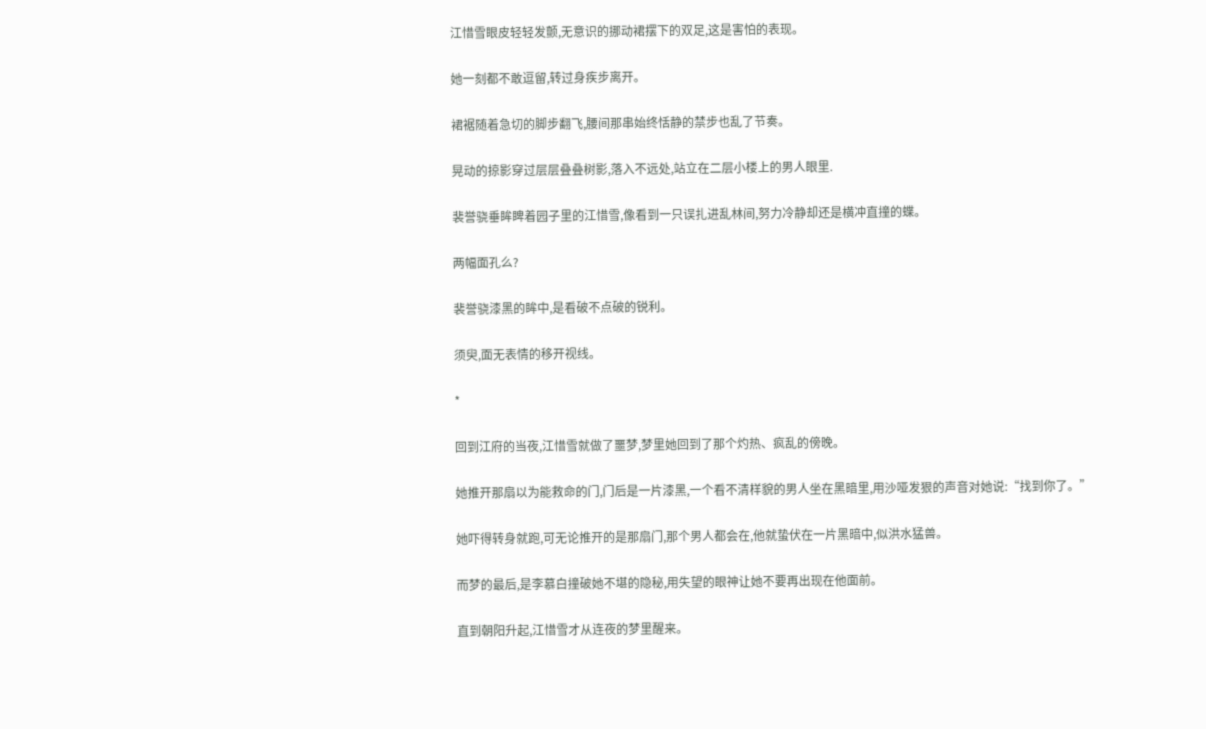江惜雪眼皮轻轻发颤,无意识的挪动裙摆下的双足,这是害怕的表现。

她一刻都不敢逗留,转过身疾步离开。

裙裾随着急切的脚步翻飞,腰间那串始终恬静的禁步也乱了节奏。

晃动的掠影穿过层层叠叠树影,落入不远处,站立在二层小楼上的男人眼里.

裴誉骁垂眸睥着园子里的江惜雪,像看到一只误扎进乱林间,努力冷静却还是横冲直撞的蝶。

两幅面孔么?

裴誉骁漆黑的眸中,是看破不点破的锐利。

须臾,面无表情的移开视线。

*

回到江府的当夜,江惜雪就做了噩梦,梦里她回到了那个灼热、疯乱的傍晚。

她推开那扇以为能救命的门,门后是一片漆黑,一个看不清样貌的男人坐在黑暗里,用沙哑发狠的声音对她说:“找到你了。”

她吓得转身就跑,可无论推开的是那扇门,那个男人都会在,他就蛰伏在一片黑暗中,似洪水猛兽。

而梦的最后,是李慕白撞破她不堪的隐秘,用失望的眼神让她不要再出现在他面前。

直到朝阳升起,江惜雪才从连夜的梦里醒来。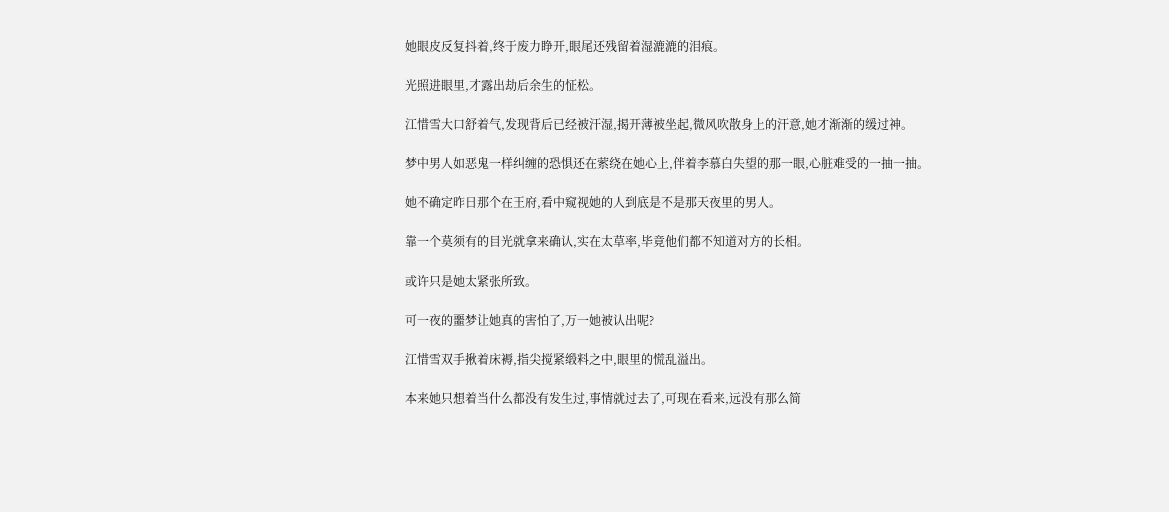她眼皮反复抖着,终于废力睁开,眼尾还残留着湿漉漉的泪痕。

光照进眼里,才露出劫后余生的怔松。

江惜雪大口舒着气,发现背后已经被汗湿,揭开薄被坐起,微风吹散身上的汗意,她才渐渐的缓过神。

梦中男人如恶鬼一样纠缠的恐惧还在萦绕在她心上,伴着李慕白失望的那一眼,心脏难受的一抽一抽。

她不确定昨日那个在王府,看中窥视她的人到底是不是那天夜里的男人。

靠一个莫须有的目光就拿来确认,实在太草率,毕竟他们都不知道对方的长相。

或许只是她太紧张所致。

可一夜的噩梦让她真的害怕了,万一她被认出呢?

江惜雪双手揪着床褥,指尖搅紧缎料之中,眼里的慌乱溢出。

本来她只想着当什么都没有发生过,事情就过去了,可现在看来,远没有那么简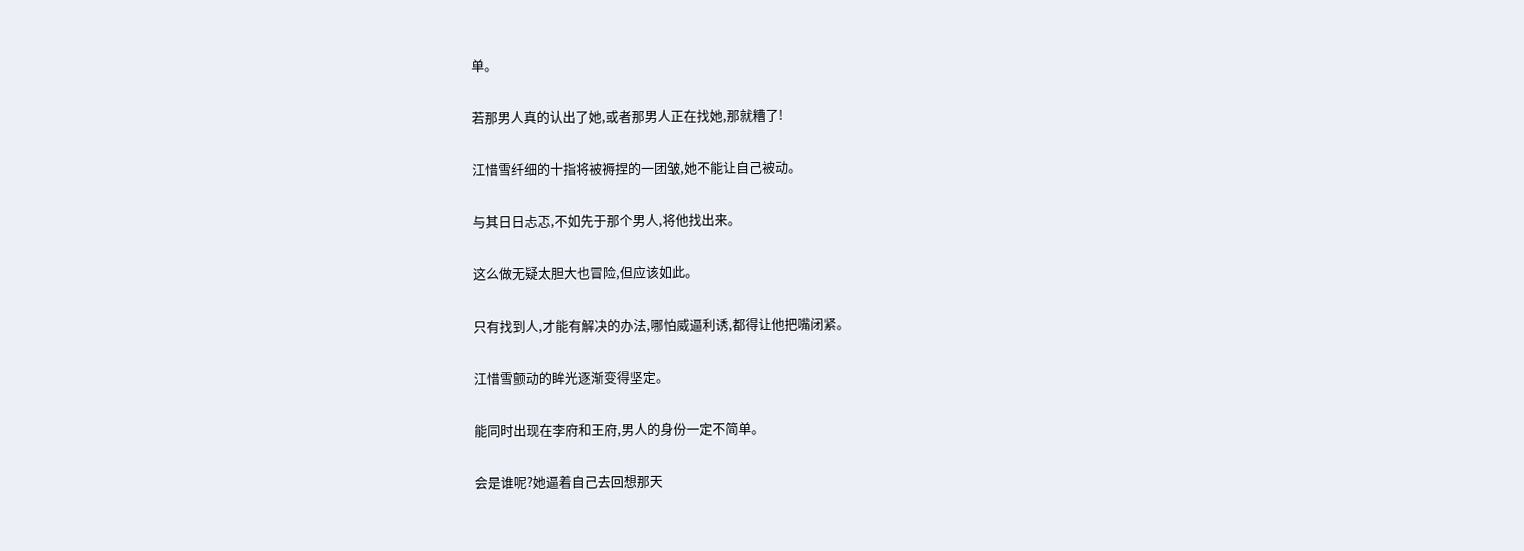单。

若那男人真的认出了她,或者那男人正在找她,那就糟了!

江惜雪纤细的十指将被褥捏的一团皱,她不能让自己被动。

与其日日忐忑,不如先于那个男人,将他找出来。

这么做无疑太胆大也冒险,但应该如此。

只有找到人,才能有解决的办法,哪怕威逼利诱,都得让他把嘴闭紧。

江惜雪颤动的眸光逐渐变得坚定。

能同时出现在李府和王府,男人的身份一定不简单。

会是谁呢?她逼着自己去回想那天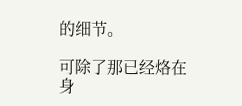的细节。

可除了那已经烙在身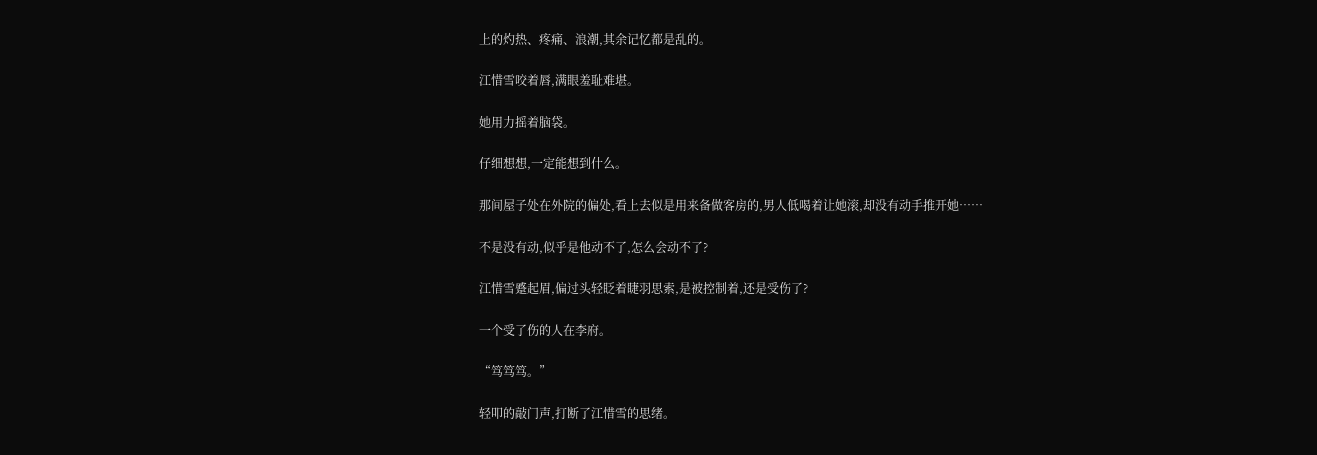上的灼热、疼痛、浪潮,其余记忆都是乱的。

江惜雪咬着唇,满眼羞耻难堪。

她用力摇着脑袋。

仔细想想,一定能想到什么。

那间屋子处在外院的偏处,看上去似是用来备做客房的,男人低喝着让她滚,却没有动手推开她……

不是没有动,似乎是他动不了,怎么会动不了?

江惜雪蹙起眉,偏过头轻眨着睫羽思索,是被控制着,还是受伤了?

一个受了伤的人在李府。

“笃笃笃。”

轻叩的敲门声,打断了江惜雪的思绪。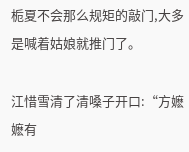栀夏不会那么规矩的敲门,大多是喊着姑娘就推门了。

江惜雪清了清嗓子开口:“方嬷嬷有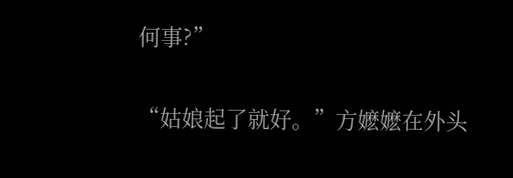何事?”

“姑娘起了就好。”方嬷嬷在外头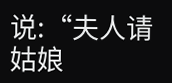说:“夫人请姑娘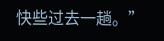快些过去一趟。”